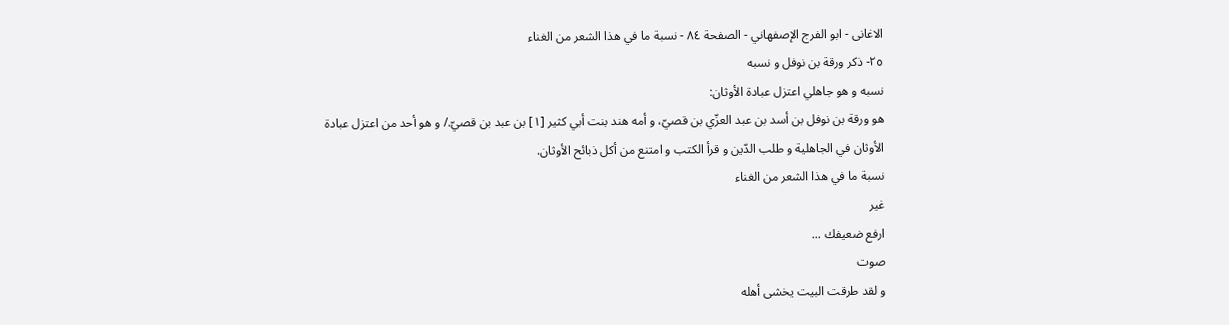الاغانی - ابو الفرج الإصفهاني - الصفحة ٨٤ - نسبة ما في هذا الشعر من الغناء
٢٥- ذكر ورقة بن نوفل و نسبه
نسبه و هو جاهلي اعتزل عبادة الأوثان:
هو ورقة بن نوفل بن أسد بن عبد العزّي بن قصيّ، و أمه هند بنت أبي كثير [١] بن عبد بن قصيّ./ و هو أحد من اعتزل عبادة الأوثان في الجاهلية و طلب الدّين و قرأ الكتب و امتنع من أكل ذبائح الأوثان.
نسبة ما في هذا الشعر من الغناء
غير
ارفع ضعيفك ...
صوت
و لقد طرقت البيت يخشى أهله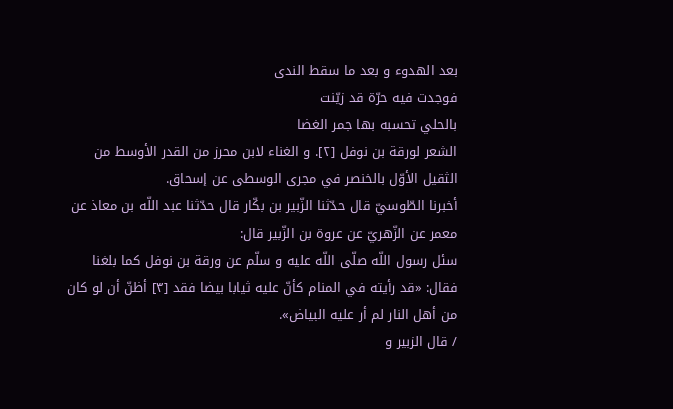بعد الهدوء و بعد ما سقط الندى
فوجدت فيه حرّة قد زيّنت
بالحلي تحسبه بها جمر الغضا
الشعر لورقة بن نوفل [٢]. و الغناء لابن محرز من القدر الأوسط من الثقيل الأوّل بالخنصر في مجرى الوسطى عن إسحاق.
أخبرنا الطّوسيّ قال حدّثنا الزّبير بن بكّار قال حدّثنا عبد اللّه بن معاذ عن معمر عن الزّهريّ عن عروة بن الزّبير قال:
سئل رسول اللّه صلّى اللّه عليه و سلّم عن ورقة بن نوفل كما بلغنا فقال: «قد رأيته في المنام كأنّ عليه ثيابا بيضا فقد [٣] أظنّ أن لو كان من أهل النار لم أر عليه البياض».
/ قال الزبير و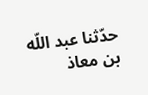حدّثنا عبد اللّه بن معاذ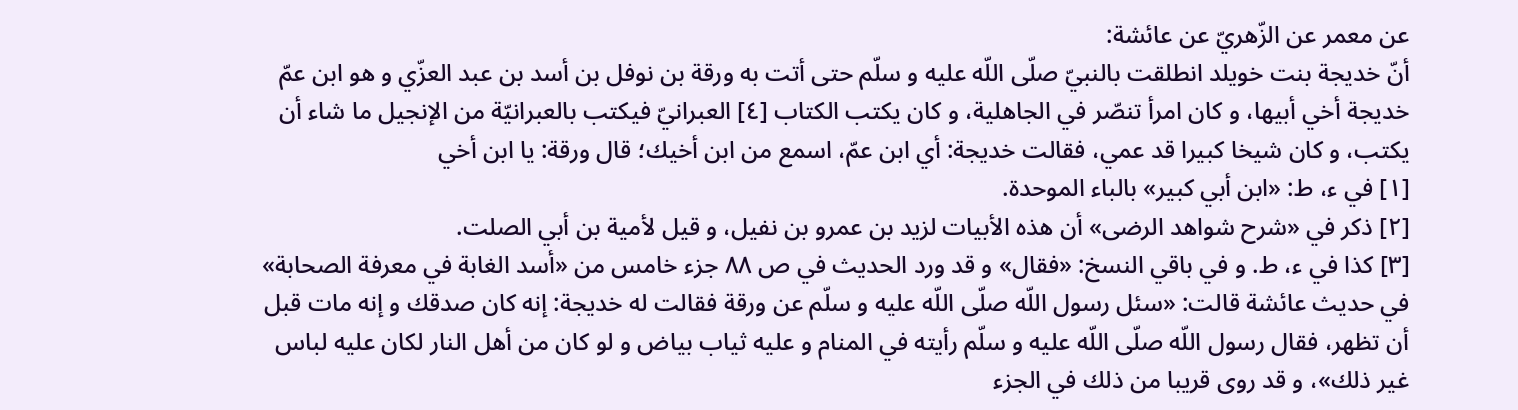عن معمر عن الزّهريّ عن عائشة:
أنّ خديجة بنت خويلد انطلقت بالنبيّ صلّى اللّه عليه و سلّم حتى أتت به ورقة بن نوفل بن أسد بن عبد العزّي و هو ابن عمّ خديجة أخي أبيها، و كان امرأ تنصّر في الجاهلية، و كان يكتب الكتاب [٤] العبرانيّ فيكتب بالعبرانيّة من الإنجيل ما شاء أن يكتب، و كان شيخا كبيرا قد عمي، فقالت خديجة: أي ابن عمّ، اسمع من ابن أخيك؛ قال ورقة: يا ابن أخي
[١] في ء، ط: «ابن أبي كبير» بالباء الموحدة.
[٢] ذكر في «شرح شواهد الرضى» أن هذه الأبيات لزيد بن عمرو بن نفيل، و قيل لأمية بن أبي الصلت.
[٣] كذا في ء، ط. و في باقي النسخ: «فقال» و قد ورد الحديث في ص ٨٨ جزء خامس من «أسد الغابة في معرفة الصحابة» في حديث عائشة قالت: «سئل رسول اللّه صلّى اللّه عليه و سلّم عن ورقة فقالت له خديجة: إنه كان صدقك و إنه مات قبل أن تظهر، فقال رسول اللّه صلّى اللّه عليه و سلّم رأيته في المنام و عليه ثياب بياض و لو كان من أهل النار لكان عليه لباس غير ذلك»، و قد روى قريبا من ذلك في الجزء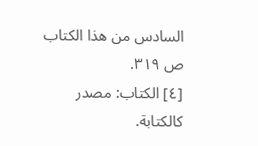السادس من هذا الكتاب ص ٣١٩.
[٤] الكتاب: مصدر كالكتابة.